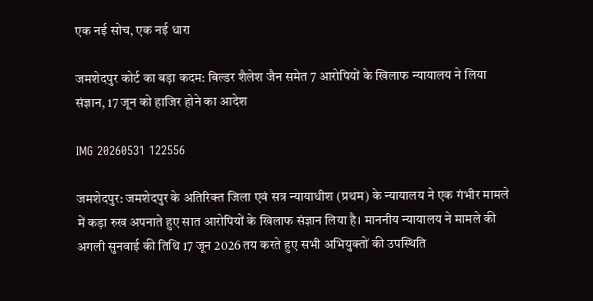एक नई सोच, एक नई धारा

जमशेदपुर कोर्ट का बड़ा कदम: बिल्डर शैलेश जैन समेत 7 आरोपियों के खिलाफ न्यायालय ने लिया संज्ञान, 17 जून को हाजिर होने का आदेश

IMG 20260531 122556

जमशेदपुर: जमशेदपुर के अतिरिक्त जिला एवं सत्र न्यायाधीश (प्रथम) के न्यायालय ने एक गंभीर मामले में कड़ा रुख अपनाते हुए सात आरोपियों के खिलाफ संज्ञान लिया है। माननीय न्यायालय ने मामले की अगली सुनवाई की तिथि 17 जून 2026 तय करते हुए सभी अभियुक्तों की उपस्थिति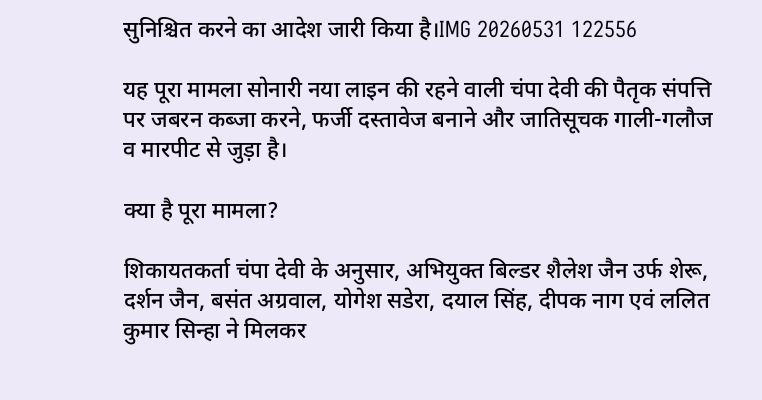सुनिश्चित करने का आदेश जारी किया है।IMG 20260531 122556

यह पूरा मामला सोनारी नया लाइन की रहने वाली चंपा देवी की पैतृक संपत्ति पर जबरन कब्जा करने, फर्जी दस्तावेज बनाने और जातिसूचक गाली-गलौज व मारपीट से जुड़ा है।

क्या है पूरा मामला?

शिकायतकर्ता चंपा देवी के अनुसार, अभियुक्त बिल्डर शैलेश जैन उर्फ शेरू, दर्शन जैन, बसंत अग्रवाल, योगेश सडेरा, दयाल सिंह, दीपक नाग एवं ललित कुमार सिन्हा ने मिलकर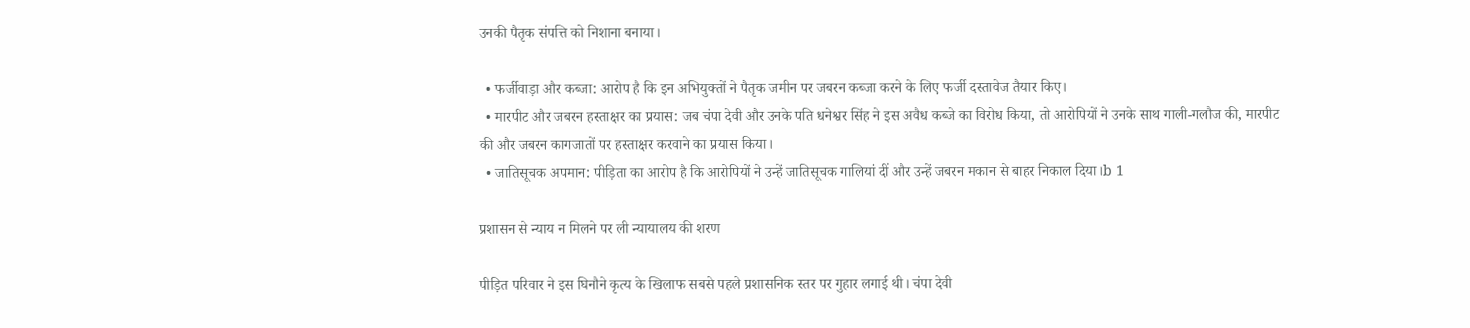उनकी पैतृक संपत्ति को निशाना बनाया।

  • फर्जीवाड़ा और कब्जा: आरोप है कि इन अभियुक्तों ने पैतृक जमीन पर जबरन कब्जा करने के लिए फर्जी दस्तावेज तैयार किए।
  • मारपीट और जबरन हस्ताक्षर का प्रयास: जब चंपा देवी और उनके पति धनेश्वर सिंह ने इस अवैध कब्जे का विरोध किया, तो आरोपियों ने उनके साथ गाली-गलौज की, मारपीट की और जबरन कागजातों पर हस्ताक्षर करवाने का प्रयास किया।
  • जातिसूचक अपमान: पीड़िता का आरोप है कि आरोपियों ने उन्हें जातिसूचक गालियां दीं और उन्हें जबरन मकान से बाहर निकाल दिया।b 1

प्रशासन से न्याय न मिलने पर ली न्यायालय की शरण

पीड़ित परिवार ने इस घिनौने कृत्य के खिलाफ सबसे पहले प्रशासनिक स्तर पर गुहार लगाई थी। चंपा देवी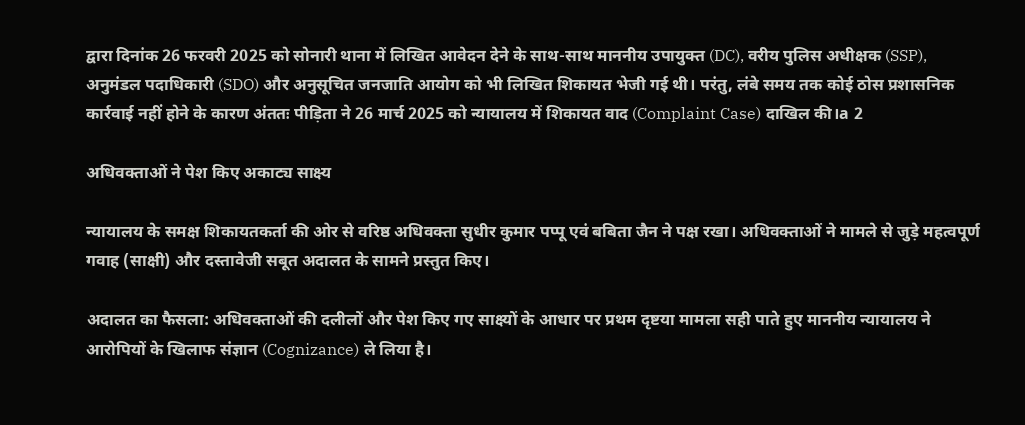द्वारा दिनांक 26 फरवरी 2025 को सोनारी थाना में लिखित आवेदन देने के साथ-साथ माननीय उपायुक्त (DC), वरीय पुलिस अधीक्षक (SSP), अनुमंडल पदाधिकारी (SDO) और अनुसूचित जनजाति आयोग को भी लिखित शिकायत भेजी गई थी। परंतु, लंबे समय तक कोई ठोस प्रशासनिक कार्रवाई नहीं होने के कारण अंततः पीड़िता ने 26 मार्च 2025 को न्यायालय में शिकायत वाद (Complaint Case) दाखिल की।a 2

अधिवक्ताओं ने पेश किए अकाट्य साक्ष्य

न्यायालय के समक्ष शिकायतकर्ता की ओर से वरिष्ठ अधिवक्ता सुधीर कुमार पप्पू एवं बबिता जैन ने पक्ष रखा। अधिवक्ताओं ने मामले से जुड़े महत्वपूर्ण गवाह (साक्षी) और दस्तावेजी सबूत अदालत के सामने प्रस्तुत किए।

अदालत का फैसला: अधिवक्ताओं की दलीलों और पेश किए गए साक्ष्यों के आधार पर प्रथम दृष्टया मामला सही पाते हुए माननीय न्यायालय ने आरोपियों के खिलाफ संज्ञान (Cognizance) ले लिया है।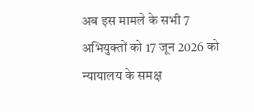अब इस मामले के सभी 7 अभियुक्तों को 17 जून 2026 को न्यायालय के समक्ष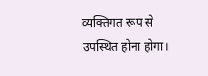व्यक्तिगत रूप से उपस्थित होना होगा।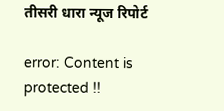तीसरी धारा न्यूज रिपोर्ट

error: Content is protected !!